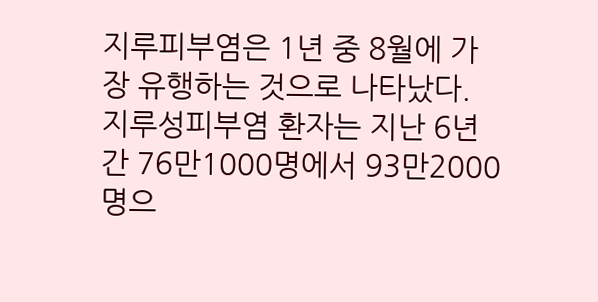지루피부염은 1년 중 8월에 가장 유행하는 것으로 나타났다.
지루성피부염 환자는 지난 6년간 76만1000명에서 93만2000명으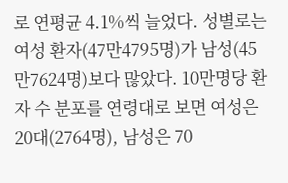로 연평균 4.1%씩 늘었다. 성별로는 여성 환자(47만4795명)가 남성(45만7624명)보다 많았다. 10만명당 환자 수 분포를 연령대로 보면 여성은 20대(2764명), 남성은 70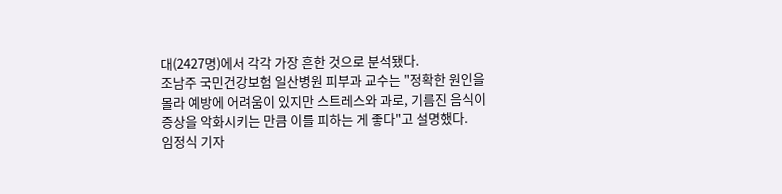대(2427명)에서 각각 가장 흔한 것으로 분석됐다.
조남주 국민건강보험 일산병원 피부과 교수는 "정확한 원인을 몰라 예방에 어려움이 있지만 스트레스와 과로, 기름진 음식이 증상을 악화시키는 만큼 이를 피하는 게 좋다"고 설명했다.
임정식 기자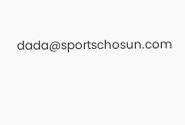dada@sportschosun.com